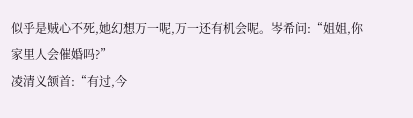似乎是贼心不死,她幻想万一呢,万一还有机会呢。岑希问:“姐姐,你家里人会催婚吗?”
凌清义颔首:“有过,今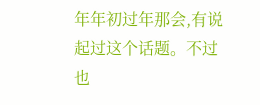年年初过年那会,有说起过这个话题。不过也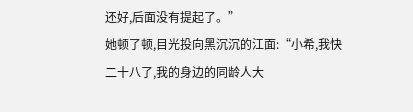还好,后面没有提起了。”
她顿了顿,目光投向黑沉沉的江面:“小希,我快二十八了,我的身边的同龄人大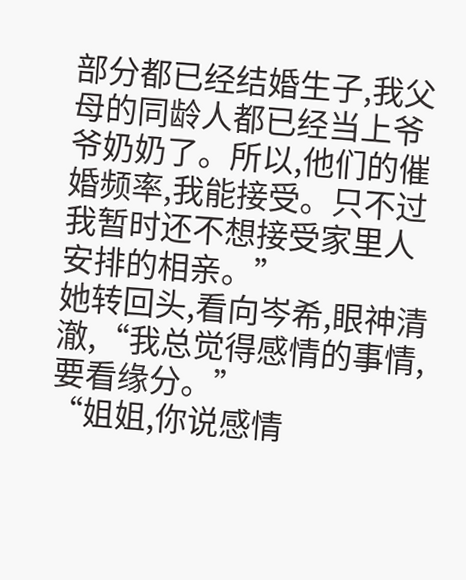部分都已经结婚生子,我父母的同龄人都已经当上爷爷奶奶了。所以,他们的催婚频率,我能接受。只不过我暂时还不想接受家里人安排的相亲。”
她转回头,看向岑希,眼神清澈,“我总觉得感情的事情,要看缘分。”
“姐姐,你说感情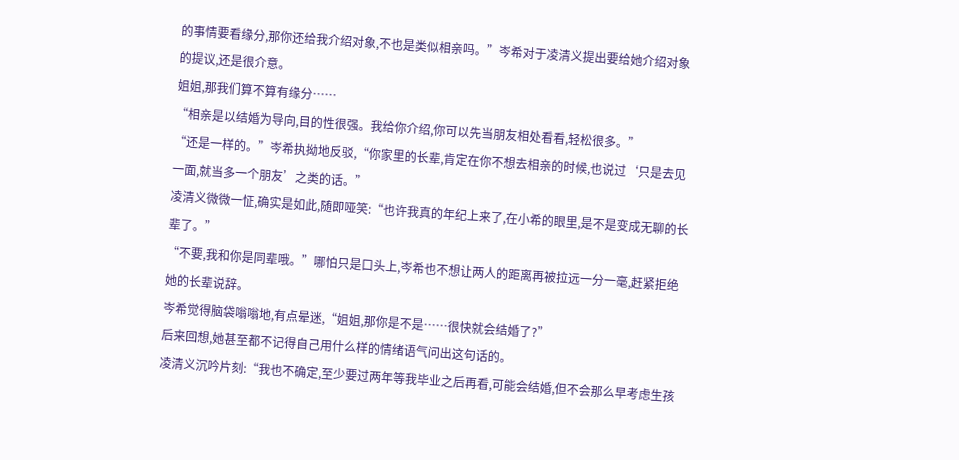的事情要看缘分,那你还给我介绍对象,不也是类似相亲吗。”岑希对于凌清义提出要给她介绍对象的提议,还是很介意。
姐姐,那我们算不算有缘分……
“相亲是以结婚为导向,目的性很强。我给你介绍,你可以先当朋友相处看看,轻松很多。”
“还是一样的。”岑希执拗地反驳,“你家里的长辈,肯定在你不想去相亲的时候,也说过‘只是去见一面,就当多一个朋友’之类的话。”
凌清义微微一怔,确实是如此,随即哑笑:“也许我真的年纪上来了,在小希的眼里,是不是变成无聊的长辈了。”
“不要,我和你是同辈哦。”哪怕只是口头上,岑希也不想让两人的距离再被拉远一分一毫,赶紧拒绝她的长辈说辞。
岑希觉得脑袋嗡嗡地,有点晕迷,“姐姐,那你是不是……很快就会结婚了?”
后来回想,她甚至都不记得自己用什么样的情绪语气问出这句话的。
凌清义沉吟片刻:“我也不确定,至少要过两年等我毕业之后再看,可能会结婚,但不会那么早考虑生孩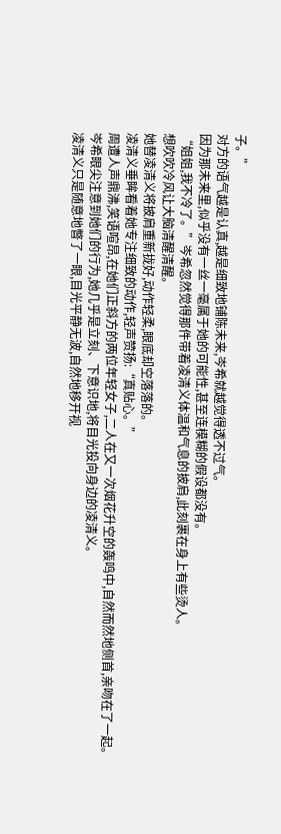子。”
对方的语气越是认真,越是细致地铺陈未来,岑希就越觉得透不过气。
因为那未来里,似乎没有一丝一毫属于她的可能性,甚至连模糊的假设都没有。
“姐姐,我不冷了。”岑希忽然觉得那件带着凌清义体温和气息的披肩,此刻裹在身上有些烫人。
想吹吹冷风让大脑清醒清醒。
她替凌清义将披肩重新拢好,动作轻柔,眼底却空落落的。
凌清义垂眸看着她专注细致的动作,轻声赞扬:“真贴心。”
周遭人声鼎沸,笑语喧昂,在她们正斜方的两位年轻女子,二人在又一次烟花升空的轰鸣中,自然而然地侧首,亲吻在了一起。
岑希眼尖注意到她们的行为,她几乎是立刻、下意识地,将目光投向身边的凌清义。
凌清义只是随意地瞥了一眼,目光平静无波,自然地移开视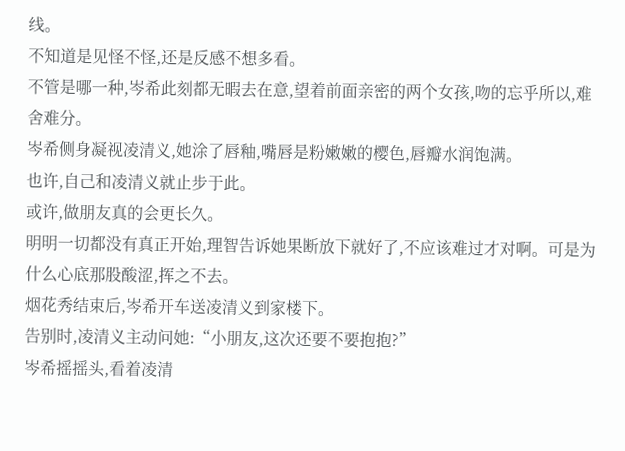线。
不知道是见怪不怪,还是反感不想多看。
不管是哪一种,岑希此刻都无暇去在意,望着前面亲密的两个女孩,吻的忘乎所以,难舍难分。
岑希侧身凝视凌清义,她涂了唇釉,嘴唇是粉嫩嫩的樱色,唇瓣水润饱满。
也许,自己和凌清义就止步于此。
或许,做朋友真的会更长久。
明明一切都没有真正开始,理智告诉她果断放下就好了,不应该难过才对啊。可是为什么心底那股酸涩,挥之不去。
烟花秀结束后,岑希开车送凌清义到家楼下。
告别时,凌清义主动问她:“小朋友,这次还要不要抱抱?”
岑希摇摇头,看着凌清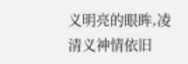义明亮的眼眸,凌清义神情依旧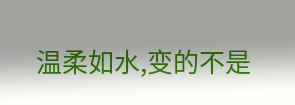温柔如水,变的不是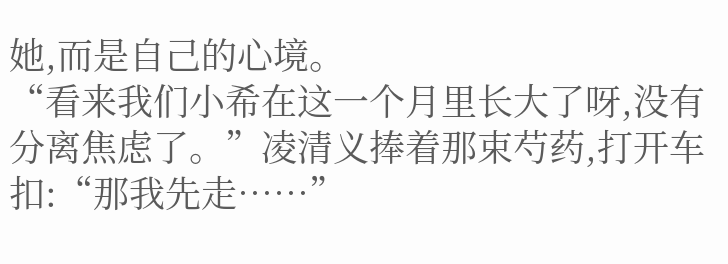她,而是自己的心境。
“看来我们小希在这一个月里长大了呀,没有分离焦虑了。”凌清义捧着那束芍药,打开车扣:“那我先走……”